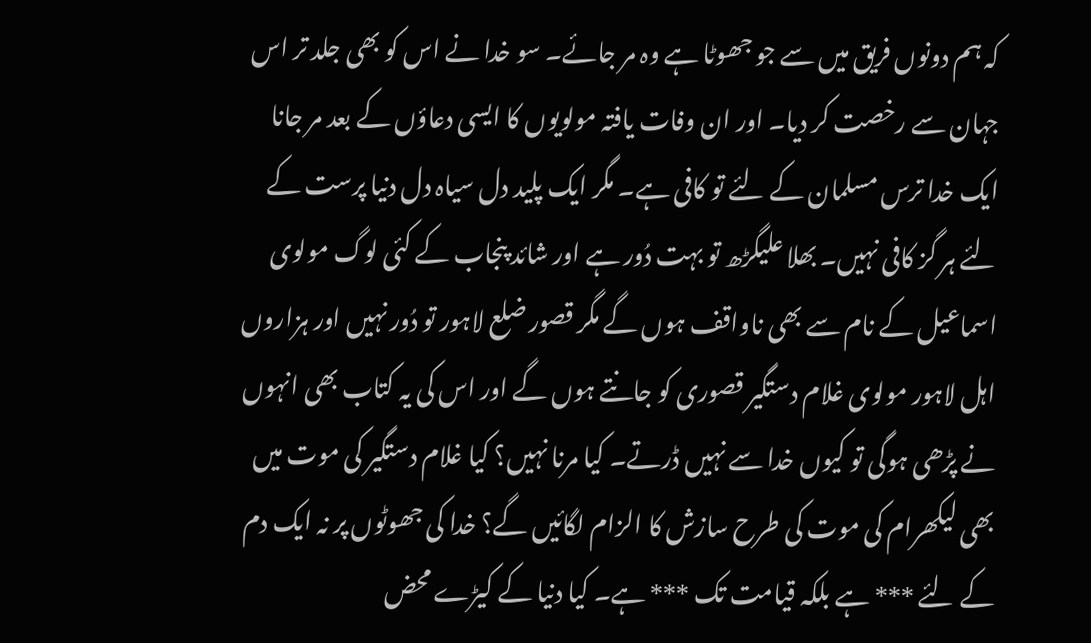کہ ہم دونوں فریق میں سے جو جھوٹا ہے وہ مر جائے۔ سو خدا نے اس کو بھی جلد تر اس جہان سے رخصت کر دیا۔ اور ان وفات یافتہ مولویوں کا ایسی دعاؤں کے بعد مر جانا ایک خدا ترس مسلمان کے لئے تو کافی ہے۔ مگر ایک پلید دل سیاہ دل دنیا پرست کے لئے ہر گز کافی نہیں۔ بھلا علیگڑھ تو بہت دُور ہے اور شائد پنجاب کے کئی لوگ مولوی اسماعیل کے نام سے بھی ناواقف ہوں گے مگر قصور ضلع لاہور تو دُور نہیں اور ہزاروں اہل لاہور مولوی غلام دستگیر قصوری کو جانتے ہوں گے اور اس کی یہ کتاب بھی انہوں نے پڑھی ہوگی تو کیوں خدا سے نہیں ڈرتے۔ کیا مرنا نہیں؟ کیا غلام دستگیر کی موت میں بھی لیکھرام کی موت کی طرح سازش کا الزام لگائیں گے؟ خدا کی جھوٹوں پر نہ ایک دم کے لئے *** ہے بلکہ قیامت تک *** ہے۔ کیا دنیا کے کیڑے محض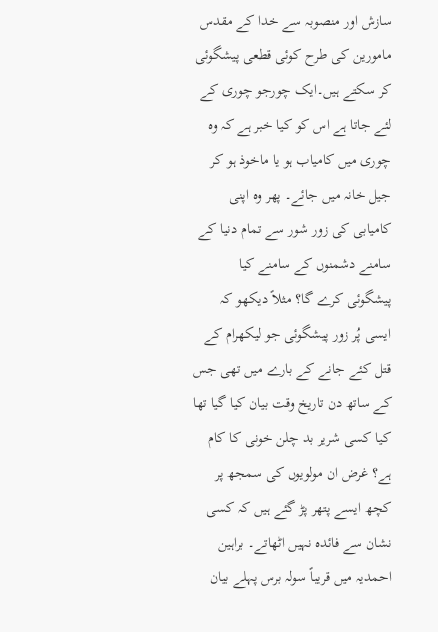سازش اور منصوبہ سے خدا کے مقدس مامورین کی طرح کوئی قطعی پیشگوئی کر سکتے ہیں۔ایک چورجو چوری کے لئے جاتا ہے اس کو کیا خبر ہے کہ وہ چوری میں کامیاب ہو یا ماخوذ ہو کر جیل خانہ میں جائے۔ پھر وہ اپنی کامیابی کی زور شور سے تمام دنیا کے سامنے دشمنوں کے سامنے کیا پیشگوئی کرے گا؟ مثلاً دیکھو کہ ایسی پُر زور پیشگوئی جو لیکھرام کے قتل کئے جانے کے بارے میں تھی جس کے ساتھ دن تاریخ وقت بیان کیا گیا تھا کیا کسی شریر بد چلن خونی کا کام ہے؟ غرض ان مولویوں کی سمجھ پر کچھ ایسے پتھر پڑ گئے ہیں کہ کسی نشان سے فائدہ نہیں اٹھاتے۔ براہین احمدیہ میں قریباً سولہ برس پہلے بیان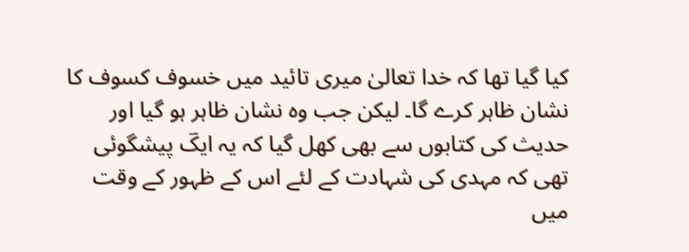کیا گیا تھا کہ خدا تعالیٰ میری تائید میں خسوف کسوف کا نشان ظاہر کرے گا۔ لیکن جب وہ نشان ظاہر ہو گیا اور حدیث کی کتابوں سے بھی کھل گیا کہ یہ ایکؔ پیشگوئی تھی کہ مہدی کی شہادت کے لئے اس کے ظہور کے وقت میں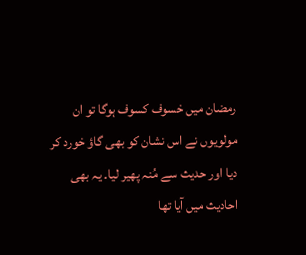رمضان میں خسوف کسوف ہوگا تو ان مولویوں نے اس نشان کو بھی گاؤ خورد کر دیا اور حدیث سے مُنہ پھیر لیا۔ یہ بھی احادیث میں آیا تھا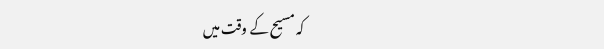کہ مسیح کے وقت میں